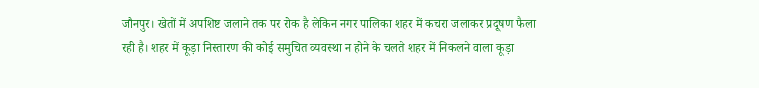जौनपुर। खेतों में अपशिष्ट जलाने तक पर रोक है लेकिन नगर पालिका शहर में कचरा जलाकर प्रदूषण फैला रही है। शहर में कूड़ा निस्तारण की कोई समुचित व्यवस्था न होने के चलते शहर में निकलने वाला कूड़ा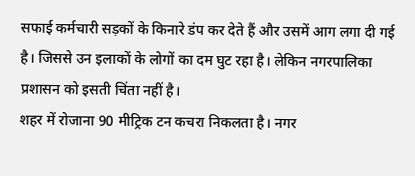सफाई कर्मचारी सड़कों के किनारे डंप कर देते हैं और उसमें आग लगा दी गई है। जिससे उन इलाकों के लोगों का दम घुट रहा है। लेकिन नगरपालिका प्रशासन को इसती चिंता नहीं है।
शहर में रोजाना 90 मीट्रिक टन कचरा निकलता है। नगर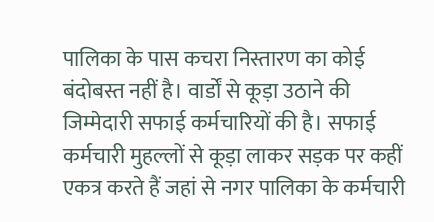पालिका के पास कचरा निस्तारण का कोई बंदोबस्त नहीं है। वार्डों से कूड़ा उठाने की जिम्मेदारी सफाई कर्मचारियों की है। सफाई कर्मचारी मुहल्लों से कूड़ा लाकर सड़क पर कहीं एकत्र करते हैं जहां से नगर पालिका के कर्मचारी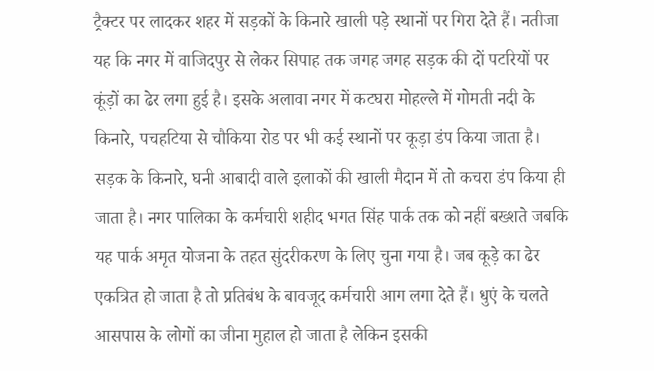ट्रैक्टर पर लादकर शहर में सड़कों के किनारे खाली पड़े स्थानों पर गिरा देते हैं। नतीजा यह कि नगर में वाजिदपुर से लेकर सिपाह तक जगह जगह सड़क की दों पटरियों पर कूंड़ों का ढेर लगा हुई है। इसके अलावा नगर में कटघरा मोहल्ले में गोमती नदी के किनारे, पचहटिया से चौकिया रोड पर भी कई स्थानों पर कूड़ा डंप किया जाता है।
सड़क के किनारे, घनी आबादी वाले इलाकों की खाली मैदान में तो कचरा डंप किया ही जाता है। नगर पालिका के कर्मचारी शहीद भगत सिंह पार्क तक को नहीं बख्शते जबकि यह पार्क अमृत योजना के तहत सुंदरीकरण के लिए चुना गया है। जब कूड़े का ढेर एकत्रित हो जाता है तो प्रतिबंध के बावजूद कर्मचारी आग लगा देते हैं। धुएं के चलते आसपास के लोगों का जीना मुहाल हो जाता है लेकिन इसकी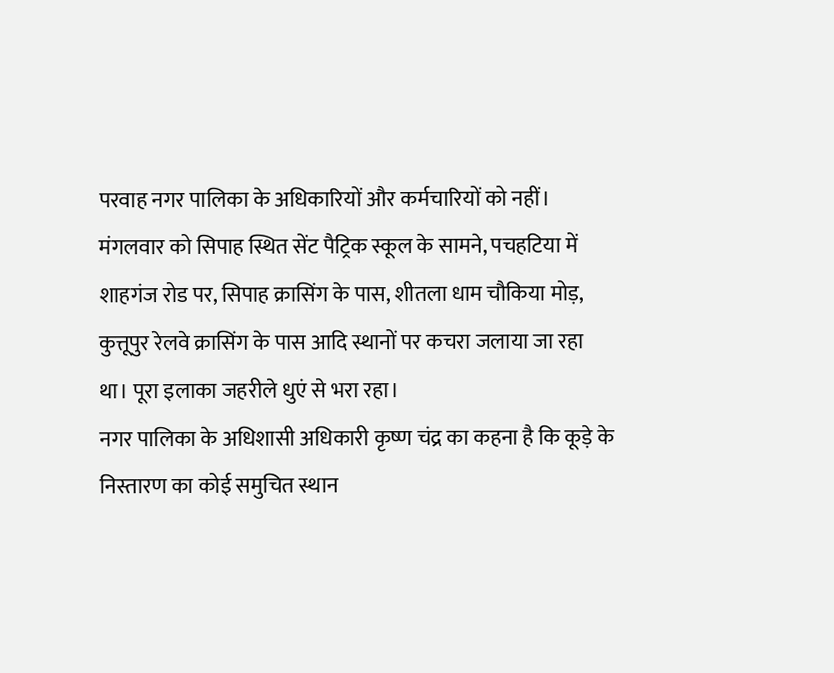परवाह नगर पालिका के अधिकारियों और कर्मचारियों को नहीं। मंगलवार को सिपाह स्थित सेंट पैट्रिक स्कूल के सामने, पचहटिया में शाहगंज रोड पर, सिपाह क्रासिंग के पास, शीतला धाम चौकिया मोड़, कुत्तूपुर रेलवे क्रासिंग के पास आदि स्थानों पर कचरा जलाया जा रहा था। पूरा इलाका जहरीले धुएं से भरा रहा।
नगर पालिका के अधिशासी अधिकारी कृष्ण चंद्र का कहना है कि कूड़े के निस्तारण का कोई समुचित स्थान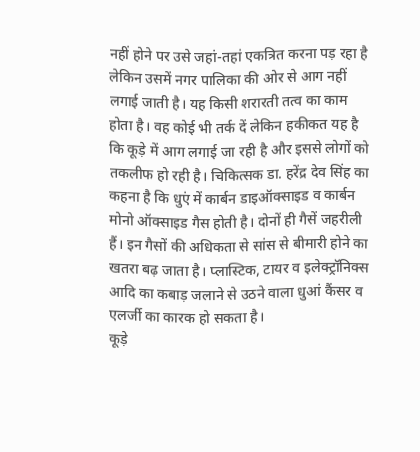नहीं होने पर उसे जहां-तहां एकत्रित करना पड़ रहा है लेकिन उसमें नगर पालिका की ओर से आग नहीं लगाई जाती है। यह किसी शरारती तत्व का काम होता है। वह कोई भी तर्क दें लेकिन हकीकत यह है कि कूड़े में आग लगाई जा रही है और इससे लोगों को तकलीफ हो रही है। चिकित्सक डा. हरेंद्र देव सिंह का कहना है कि धुएं में कार्बन डाइऑक्साइड व कार्बन मोनो ऑक्साइड गैस होती है। दोनों ही गैसें जहरीली हैं। इन गैसों की अधिकता से सांस से बीमारी होने का खतरा बढ़ जाता है। प्लास्टिक, टायर व इलेक्ट्रॉनिक्स आदि का कबाड़ जलाने से उठने वाला धुआं कैंसर व एलर्जी का कारक हो सकता है।
कूड़े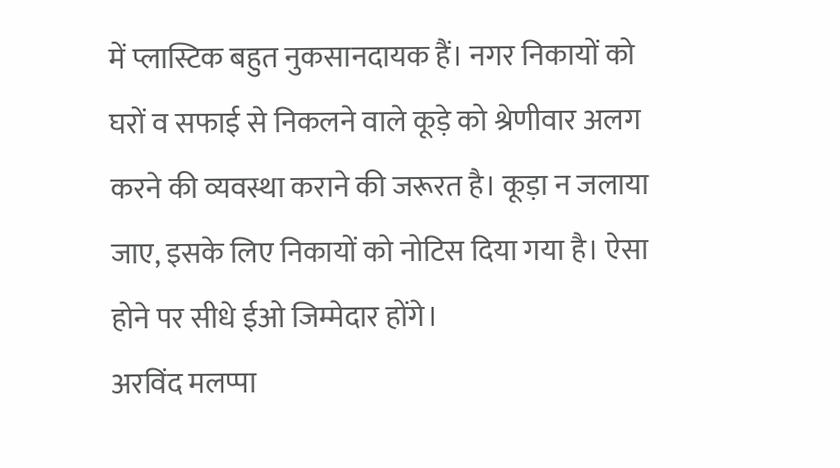में प्लास्टिक बहुत नुकसानदायक हैं। नगर निकायों को घरों व सफाई से निकलने वाले कूड़े को श्रेणीवार अलग करने की व्यवस्था कराने की जरूरत है। कूड़ा न जलाया जाए, इसके लिए निकायों को नोटिस दिया गया है। ऐसा होने पर सीधे ईओ जिम्मेदार होंगे।
अरविंद मलप्पा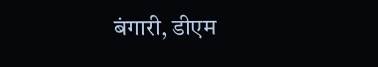बंगारी, डीएम